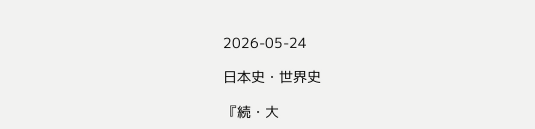2026-05-24

日本史・世界史

『続・大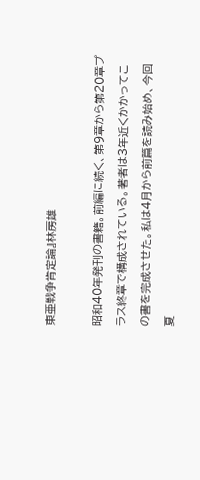東亜戦争肯定論』林房雄

昭和40年発刊の書籍。前編に続く、第9章から第20章プラス終章で構成されている。著者は3年近くかかってこの書を完成させた。私は4月から前篇を読み始め、今回夏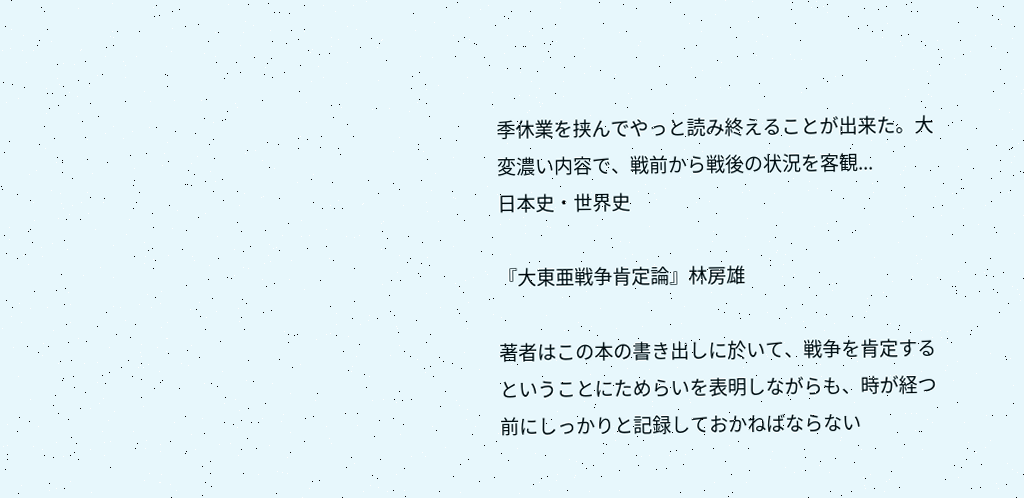季休業を挟んでやっと読み終えることが出来た。大変濃い内容で、戦前から戦後の状況を客観...
日本史・世界史

『大東亜戦争肯定論』林房雄

著者はこの本の書き出しに於いて、戦争を肯定するということにためらいを表明しながらも、時が経つ前にしっかりと記録しておかねばならない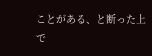ことがある、と断った上で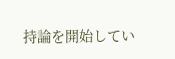持論を開始してい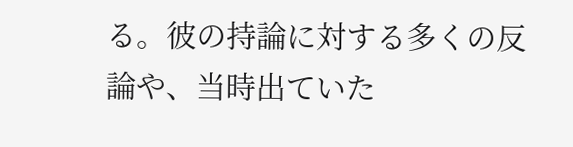る。彼の持論に対する多くの反論や、当時出ていた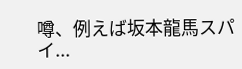噂、例えば坂本龍馬スパイ...